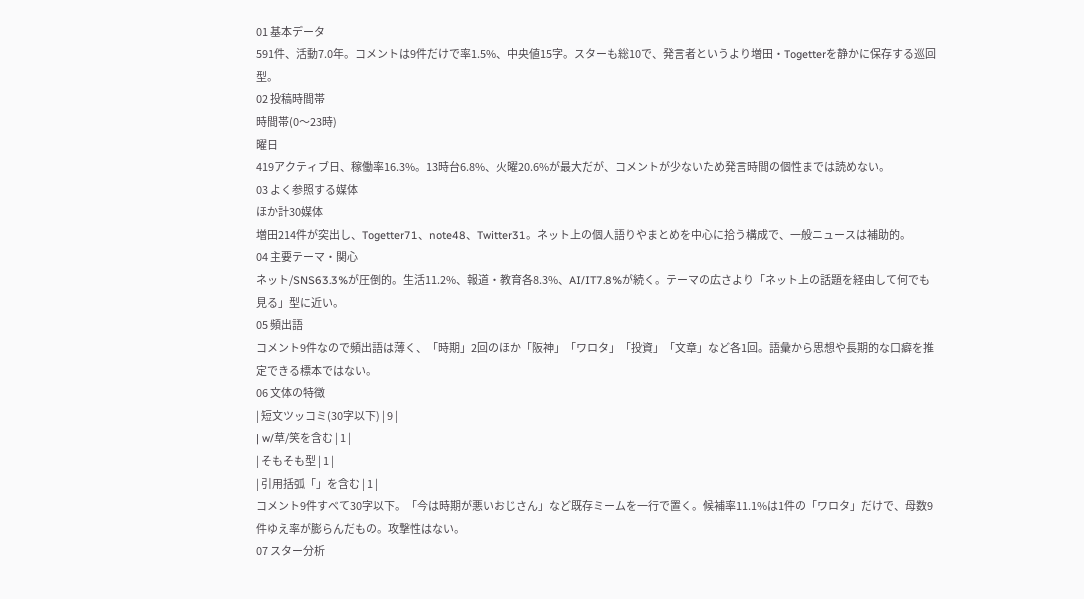01 基本データ
591件、活動7.0年。コメントは9件だけで率1.5%、中央値15字。スターも総10で、発言者というより増田・Togetterを静かに保存する巡回型。
02 投稿時間帯
時間帯(0〜23時)
曜日
419アクティブ日、稼働率16.3%。13時台6.8%、火曜20.6%が最大だが、コメントが少ないため発言時間の個性までは読めない。
03 よく参照する媒体
ほか計30媒体
増田214件が突出し、Togetter71、note48、Twitter31。ネット上の個人語りやまとめを中心に拾う構成で、一般ニュースは補助的。
04 主要テーマ・関心
ネット/SNS63.3%が圧倒的。生活11.2%、報道・教育各8.3%、AI/IT7.8%が続く。テーマの広さより「ネット上の話題を経由して何でも見る」型に近い。
05 頻出語
コメント9件なので頻出語は薄く、「時期」2回のほか「阪神」「ワロタ」「投資」「文章」など各1回。語彙から思想や長期的な口癖を推定できる標本ではない。
06 文体の特徴
| 短文ツッコミ(30字以下) | 9 |
| w/草/笑を含む | 1 |
| そもそも型 | 1 |
| 引用括弧「」を含む | 1 |
コメント9件すべて30字以下。「今は時期が悪いおじさん」など既存ミームを一行で置く。候補率11.1%は1件の「ワロタ」だけで、母数9件ゆえ率が膨らんだもの。攻撃性はない。
07 スター分析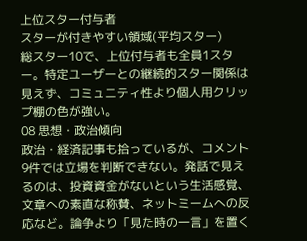上位スター付与者
スターが付きやすい領域(平均スター)
総スター10で、上位付与者も全員1スター。特定ユーザーとの継続的スター関係は見えず、コミュニティ性より個人用クリップ棚の色が強い。
08 思想・政治傾向
政治・経済記事も拾っているが、コメント9件では立場を判断できない。発話で見えるのは、投資資金がないという生活感覚、文章への素直な称賛、ネットミームへの反応など。論争より「見た時の一言」を置く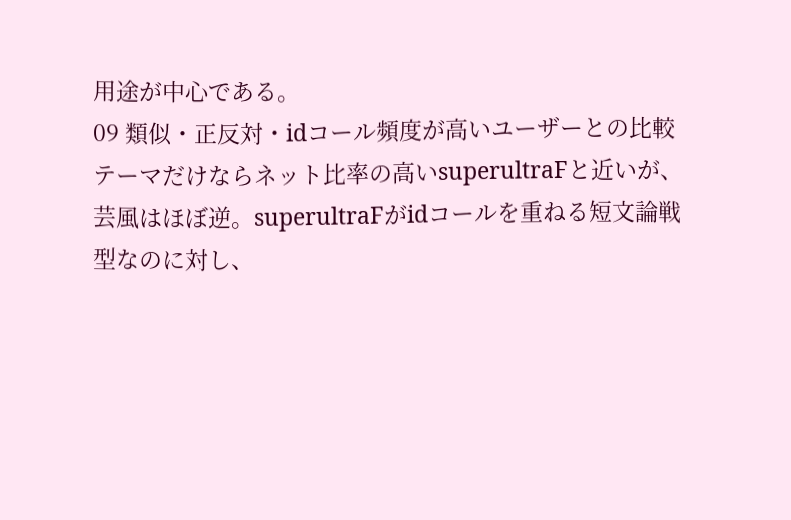用途が中心である。
09 類似・正反対・idコール頻度が高いユーザーとの比較
テーマだけならネット比率の高いsuperultraFと近いが、芸風はほぼ逆。superultraFがidコールを重ねる短文論戦型なのに対し、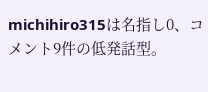michihiro315は名指し0、コメント9件の低発話型。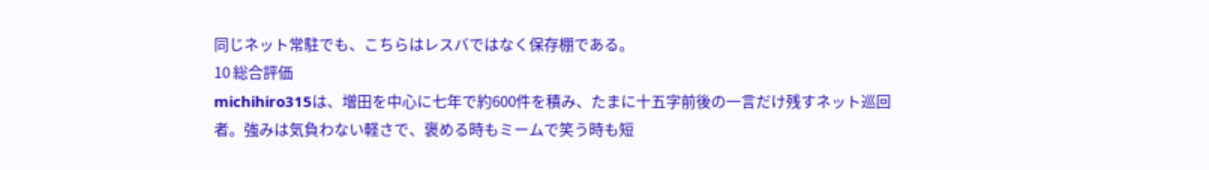同じネット常駐でも、こちらはレスバではなく保存棚である。
10 総合評価
michihiro315は、増田を中心に七年で約600件を積み、たまに十五字前後の一言だけ残すネット巡回者。強みは気負わない軽さで、褒める時もミームで笑う時も短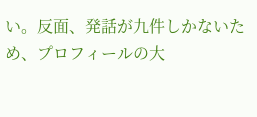い。反面、発話が九件しかないため、プロフィールの大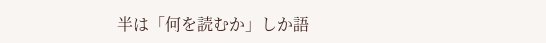半は「何を読むか」しか語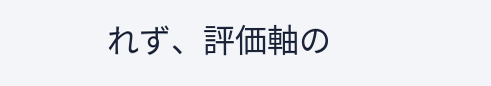れず、評価軸の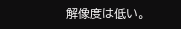解像度は低い。